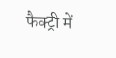फैक्ट्री में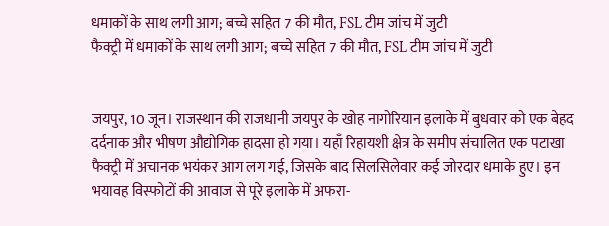धमाकों के साथ लगी आग; बच्चे सहित 7 की मौत, FSL टीम जांच में जुटी
फैक्ट्री में धमाकों के साथ लगी आग; बच्चे सहित 7 की मौत, FSL टीम जांच में जुटी


जयपुर, 10 जून। राजस्थान की राजधानी जयपुर के खोह नागोरियान इलाके में बुधवार को एक बेहद दर्दनाक और भीषण औद्योगिक हादसा हो गया। यहाँ रिहायशी क्षेत्र के समीप संचालित एक पटाखा फैक्ट्री में अचानक भयंकर आग लग गई, जिसके बाद सिलसिलेवार कई जोरदार धमाके हुए। इन भयावह विस्फोटों की आवाज से पूरे इलाके में अफरा-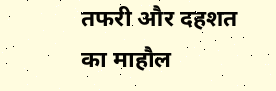तफरी और दहशत का माहौल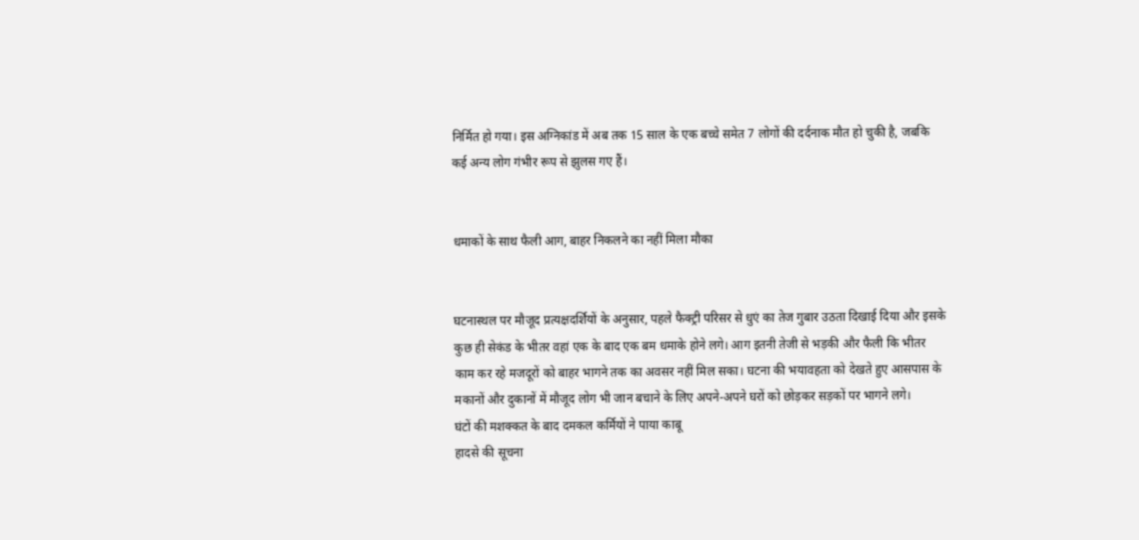निर्मित हो गया। इस अग्निकांड में अब तक 15 साल के एक बच्चे समेत 7 लोगों की दर्दनाक मौत हो चुकी है, जबकि कई अन्य लोग गंभीर रूप से झुलस गए हैं।


धमाकों के साथ फैली आग, बाहर निकलने का नहीं मिला मौका


घटनास्थल पर मौजूद प्रत्यक्षदर्शियों के अनुसार, पहले फैक्ट्री परिसर से धुएं का तेज गुबार उठता दिखाई दिया और इसके कुछ ही सेकंड के भीतर वहां एक के बाद एक बम धमाके होने लगे। आग इतनी तेजी से भड़की और फैली कि भीतर काम कर रहे मजदूरों को बाहर भागने तक का अवसर नहीं मिल सका। घटना की भयावहता को देखते हुए आसपास के मकानों और दुकानों में मौजूद लोग भी जान बचाने के लिए अपने-अपने घरों को छोड़कर सड़कों पर भागने लगे।
घंटों की मशक्कत के बाद दमकल कर्मियों ने पाया काबू
हादसे की सूचना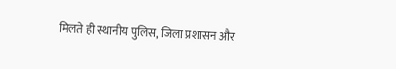मिलते ही स्थानीय पुलिस, जिला प्रशासन और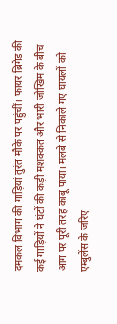दमकल विभाग की गाड़ियां तुरंत मौके पर पहुंचीं। फायर ब्रिगेड की कई गाड़ियों ने घंटों की कड़ी मशक्कत और भारी जोखिम के बीच आग पर पूरी तरह काबू पाया। मलबे से निकाले गए घायलों को एम्बुलेंस के जरिए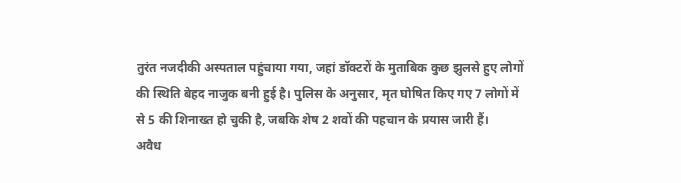तुरंत नजदीकी अस्पताल पहुंचाया गया, जहां डॉक्टरों के मुताबिक कुछ झुलसे हुए लोगों की स्थिति बेहद नाजुक बनी हुई है। पुलिस के अनुसार, मृत घोषित किए गए 7 लोगों में से 5 की शिनाख्त हो चुकी है, जबकि शेष 2 शवों की पहचान के प्रयास जारी हैं।
अवैध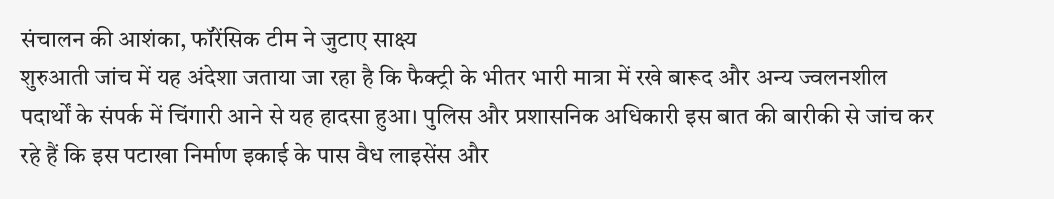संचालन की आशंका, फॉरेंसिक टीम ने जुटाए साक्ष्य
शुरुआती जांच में यह अंदेशा जताया जा रहा है कि फैक्ट्री के भीतर भारी मात्रा में रखे बारूद और अन्य ज्वलनशील पदार्थों के संपर्क में चिंगारी आने से यह हादसा हुआ। पुलिस और प्रशासनिक अधिकारी इस बात की बारीकी से जांच कर रहे हैं कि इस पटाखा निर्माण इकाई के पास वैध लाइसेंस और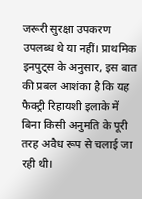जरूरी सुरक्षा उपकरण उपलब्ध थे या नहीं। प्राथमिक इनपुट्स के अनुसार, इस बात की प्रबल आशंका है कि यह फैक्ट्री रिहायशी इलाके में बिना किसी अनुमति के पूरी तरह अवैध रूप से चलाई जा रही थी।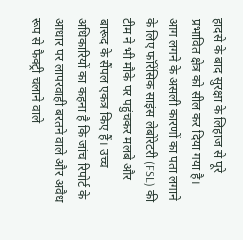हादसे के बाद सुरक्षा के लिहाज से पूरे प्रभावित क्षेत्र को सील कर दिया गया है। आग लगने के असली कारणों का पता लगाने के लिए फॉरेंसिक साइंस लेबोरेटरी (FSL) की टीम ने भी मौके पर पहुंचकर मलबे और बारूद के सैंपल एकत्र किए हैं। उच्च अधिकारियों का कहना है कि जांच रिपोर्ट के आधार पर लापरवाही बरतने वाले और अवैध रूप से फैक्ट्री चलाने वाले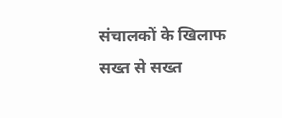संचालकों के खिलाफ सख्त से सख्त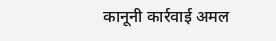कानूनी कार्रवाई अमल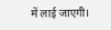में लाई जाएगी।